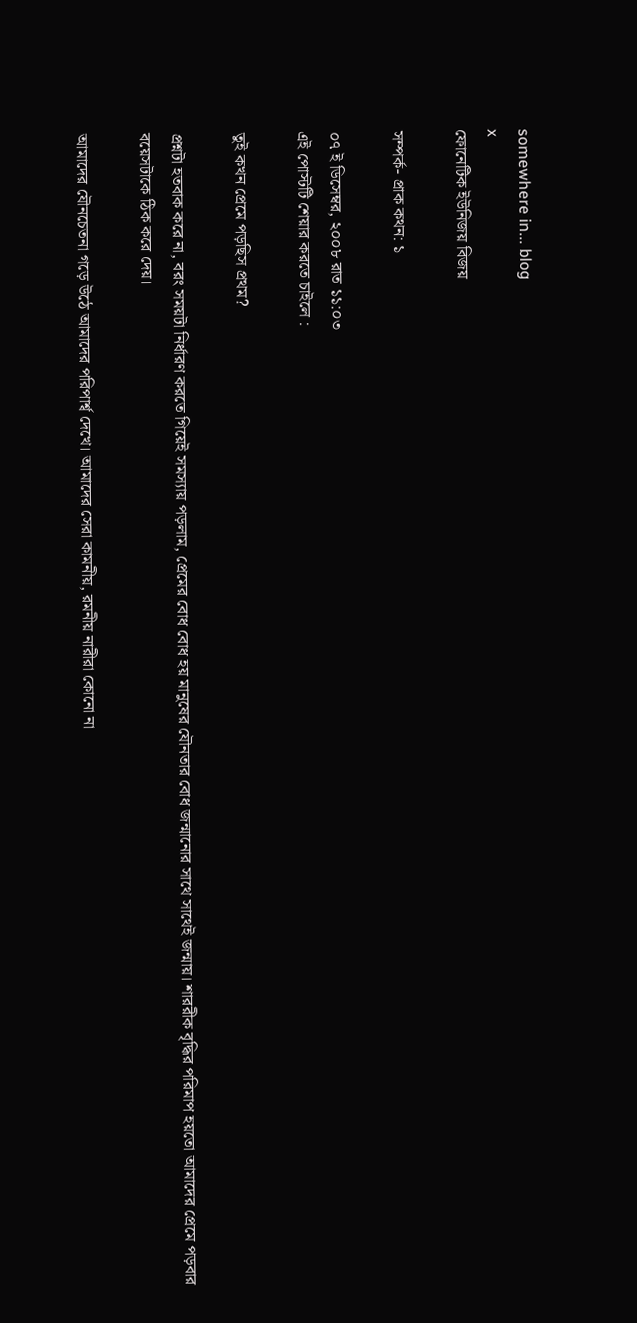somewhere in... blog
x
ফোনেটিক ইউনিজয় বিজয়

সম্পর্ক- প্রাক কথন: ১

০৭ ই ডিসেম্বর, ২০০৮ রাত ১১:০৩
এই পোস্টটি শেয়ার করতে চাইলে :

তুই কখন প্রেমে পড়ছিস প্রথম?

প্রশ্নটা হতবাক করে না, বরং সময়টা নির্ধারণ করতে গিয়েই সমস্যায় পড়লাম, প্রেমের বোধ বোধ হয় মানুষের যৌনতার বোধ জন্মানোর সাথে সাথেই জন্মায়। শাররীক বৃদ্ধির পরিমাপ হয়তো আমাদের প্রেমে পড়বার বয়েসটাকে ঠিক করে দেয়।

আমাদের যৌনচেতনা গড়ে উঠে আমাদের পরিপার্শ্ব দেখে। আমাদের সেরা কামনীয়, রমনীয় নারীরা কোনো না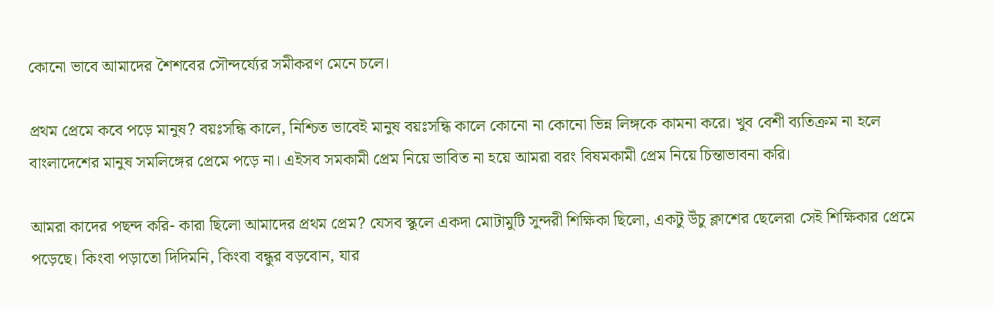কোনো ভাবে আমাদের শৈশবের সৌন্দর্য্যের সমীকরণ মেনে চলে।

প্রথম প্রেমে কবে পড়ে মানুষ? বয়ঃসন্ধি কালে, নিশ্চিত ভাবেই মানুষ বয়ঃসন্ধি কালে কোনো না কোনো ভিন্ন লিঙ্গকে কামনা করে। খুব বেশী ব্যতিক্রম না হলে বাংলাদেশের মানুষ সমলিঙ্গের প্রেমে পড়ে না। এইসব সমকামী প্রেম নিয়ে ভাবিত না হয়ে আমরা বরং বিষমকামী প্রেম নিয়ে চিন্তাভাবনা করি।

আমরা কাদের পছন্দ করি- কারা ছিলো আমাদের প্রথম প্রেম? যেসব স্কুলে একদা মোটামুটি সুন্দরী শিক্ষিকা ছিলো, একটু উঁচু ক্লাশের ছেলেরা সেই শিক্ষিকার প্রেমে পড়েছে। কিংবা পড়াতো দিদিমনি, কিংবা বন্ধুর বড়বোন, যার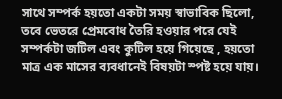সাথে সম্পর্ক হয়তো একটা সময় স্বাভাবিক ছিলো, তবে ভেতরে প্রেমবোধ তৈরি হওয়ার পরে যেই সম্পর্কটা জটিল এবং কুটিল হয়ে গিয়েছে , হয়তো মাত্র এক মাসের ব্যবধানেই বিষয়টা স্পষ্ট হয়ে যায়।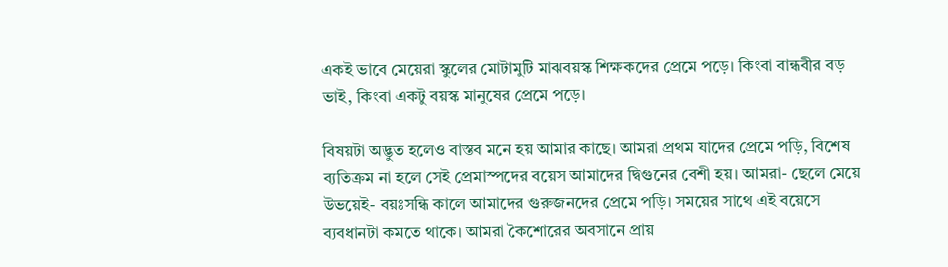একই ভাবে মেয়েরা স্কুলের মোটামুটি মাঝবয়স্ক শিক্ষকদের প্রেমে পড়ে। কিংবা বান্ধবীর বড় ভাই, কিংবা একটু বয়স্ক মানুষের প্রেমে পড়ে।

বিষয়টা অদ্ভুত হলেও বাস্তব মনে হয় আমার কাছে। আমরা প্রথম যাদের প্রেমে পড়ি, বিশেষ ব্যতিক্রম না হলে সেই প্রেমাস্পদের বয়েস আমাদের দ্বিগুনের বেশী হয়। আমরা- ছেলে মেয়ে উভয়েই- বয়ঃসন্ধি কালে আমাদের গুরুজনদের প্রেমে পড়ি। সময়ের সাথে এই বয়েসে ব্যবধানটা কমতে থাকে। আমরা কৈশোরের অবসানে প্রায়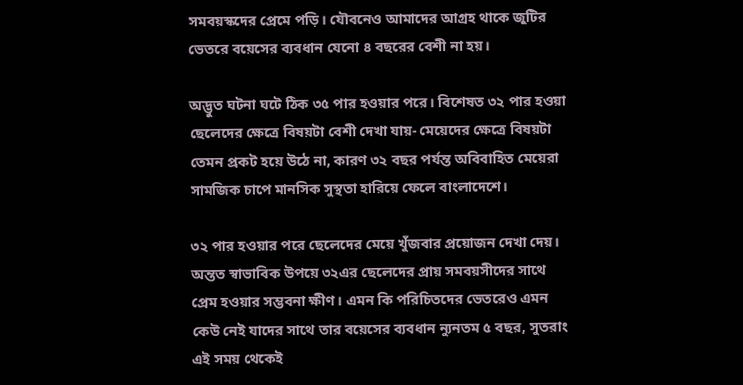সমবয়স্কদের প্রেমে পড়ি। যৌবনেও আমাদের আগ্রহ থাকে জুটির ভেতরে বয়েসের ব্যবধান যেনো ৪ বছরের বেশী না হয়।

অদ্ভুত ঘটনা ঘটে ঠিক ৩৫ পার হওয়ার পরে। বিশেষত ৩২ পার হওয়া ছেলেদের ক্ষেত্রে বিষয়টা বেশী দেখা যায়- মেয়েদের ক্ষেত্রে বিষয়টা তেমন প্রকট হয়ে উঠে না, কারণ ৩২ বছর পর্যন্ত অবিবাহিত মেয়েরা সামজিক চাপে মানসিক সুস্থতা হারিয়ে ফেলে বাংলাদেশে।

৩২ পার হওয়ার পরে ছেলেদের মেয়ে খুঁজবার প্রয়োজন দেখা দেয়। অন্তত স্বাভাবিক উপয়ে ৩২এর ছেলেদের প্রায় সমবয়সীদের সাথে প্রেম হওয়ার সম্ভবনা ক্ষীণ। এমন কি পরিচিতদের ভেতরেও এমন কেউ নেই যাদের সাথে তার বয়েসের ব্যবধান ন্যুনতম ৫ বছর, সুতরাং এই সময় থেকেই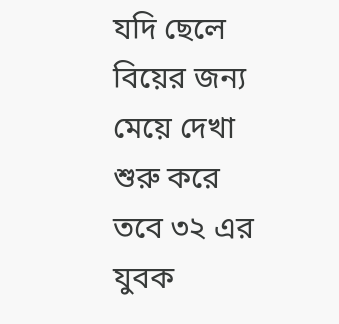যদি ছেলে বিয়ের জন্য মেয়ে দেখা শুরু করে তবে ৩২ এর যুবক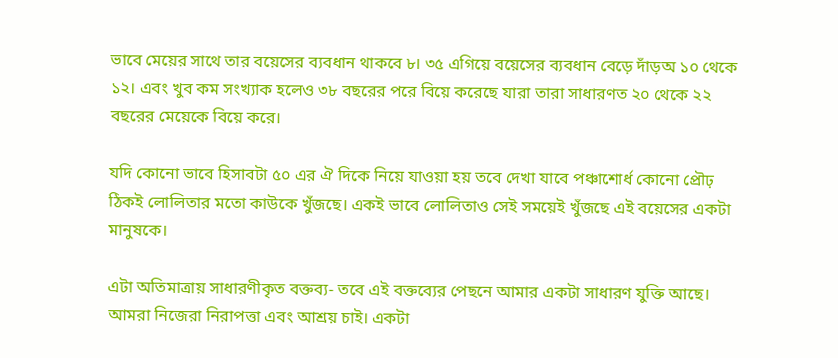ভাবে মেয়ের সাথে তার বয়েসের ব্যবধান থাকবে ৮। ৩৫ এগিয়ে বয়েসের ব্যবধান বেড়ে দাঁড়অ ১০ থেকে ১২। এবং খুব কম সংখ্যাক হলেও ৩৮ বছরের পরে বিয়ে করেছে যারা তারা সাধারণত ২০ থেকে ২২ বছরের মেয়েকে বিয়ে করে।

যদি কোনো ভাবে হিসাবটা ৫০ এর ঐ দিকে নিয়ে যাওয়া হয় তবে দেখা যাবে পঞ্চাশোর্ধ কোনো প্রৌঢ় ঠিকই লোলিতার মতো কাউকে খুঁজছে। একই ভাবে লোলিতাও সেই সময়েই খুঁজছে এই বয়েসের একটা মানুষকে।

এটা অতিমাত্রায় সাধারণীকৃত বক্তব্য- তবে এই বক্তব্যের পেছনে আমার একটা সাধারণ যুক্তি আছে। আমরা নিজেরা নিরাপত্তা এবং আশ্রয় চাই। একটা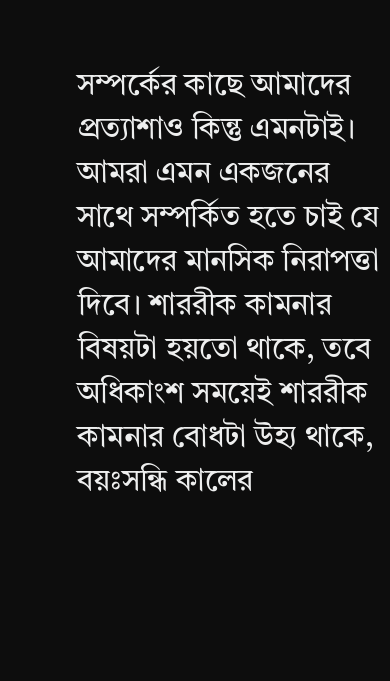সম্পর্কের কাছে আমাদের প্রত্যাশাও কিন্তু এমনটাই। আমরা এমন একজনের সাথে সম্পর্কিত হতে চাই যে আমাদের মানসিক নিরাপত্তা দিবে। শাররীক কামনার বিষয়টা হয়তো থাকে, তবে অধিকাংশ সময়েই শাররীক কামনার বোধটা উহ্য থাকে, বয়ঃসন্ধি কালের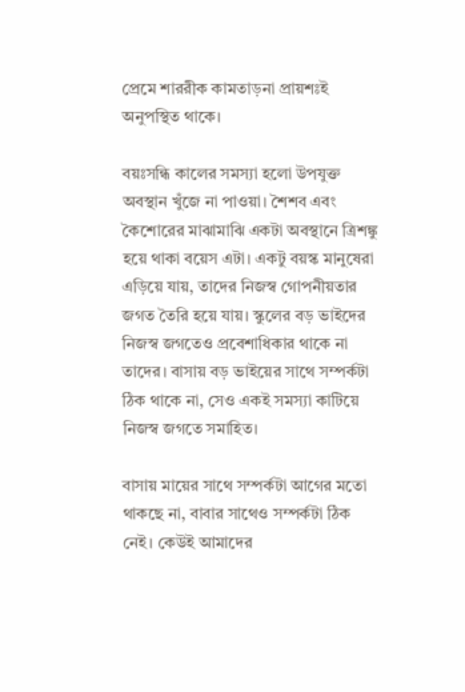প্রেমে শাররীক কামতাড়না প্রায়শঃই অনুপস্থিত থাকে।

বয়ঃসন্ধি কালের সমস্যা হলো উপযুক্ত অবস্থান খুঁজে না পাওয়া। শৈশব এবং কৈশোরের মাঝামাঝি একটা অবস্থানে ত্রিশঙ্কু হয়ে থাকা বয়েস এটা। একটু বয়স্ক মানুষেরা এড়িয়ে যায়, তাদের নিজস্ব গোপনীয়তার জগত তৈরি হয়ে যায়। স্কুলের বড় ভাইদের নিজস্ব জগতেও প্রবেশাধিকার থাকে না তাদের। বাসায় বড় ভাইয়ের সাথে সম্পর্কটা ঠিক থাকে না, সেও একই সমস্যা কাটিয়ে নিজস্ব জগতে সমাহিত।

বাসায় মায়ের সাথে সম্পর্কটা আগের মতো থাকছে না, বাবার সাথেও সম্পর্কটা ঠিক নেই। কেউই আমাদের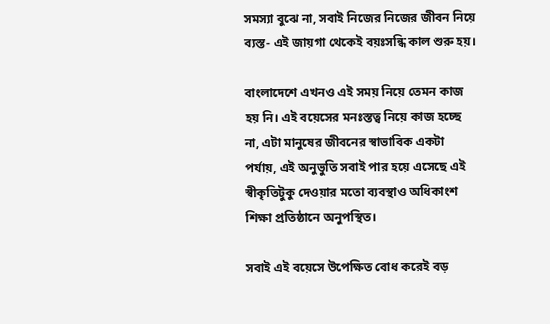সমস্যা বুঝে না, সবাই নিজের নিজের জীবন নিয়ে ব্যস্ত- এই জায়গা থেকেই বয়ঃসন্ধি কাল শুরু হয়।

বাংলাদেশে এখনও এই সময় নিয়ে তেমন কাজ হয় নি। এই বয়েসের মনঃস্তত্ব নিয়ে কাজ হচ্ছে না, এটা মানুষের জীবনের স্বাভাবিক একটা পর্যায়, এই অনুভুতি সবাই পার হয়ে এসেছে এই স্বীকৃতিটুকু দেওয়ার মতো ব্যবস্থাও অধিকাংশ শিক্ষা প্রতিষ্ঠানে অনুপস্থিত।

সবাই এই বয়েসে উপেক্ষিত বোধ করেই বড়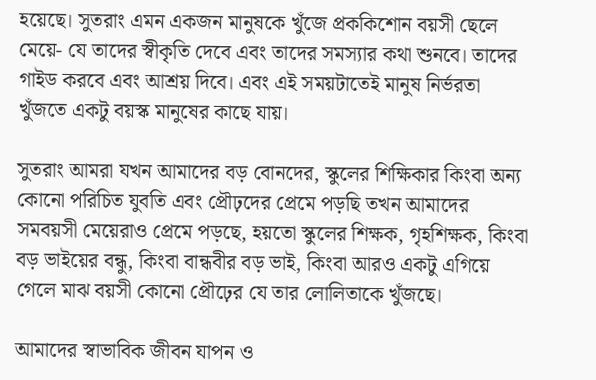হয়েছে। সুতরাং এমন একজন মানুষকে খুঁজে প্রককিশোন বয়সী ছেলে মেয়ে- যে তাদের স্বীকৃতি দেবে এবং তাদের সমস্যার কথা শুনবে। তাদের গাইড করবে এবং আশ্রয় দিবে। এবং এই সময়টাতেই মানুষ নির্ভরতা খুঁজতে একটু বয়স্ক মানুষের কাছে যায়।

সুতরাং আমরা যখন আমাদের বড় বোনদের, স্কুলের শিক্ষিকার কিংবা অন্য কোনো পরিচিত যুবতি এবং প্রৌঢ়দের প্রেমে পড়ছি তখন আমাদের সমবয়সী মেয়েরাও প্রেমে পড়ছে, হয়তো স্কুলের শিক্ষক, গৃহশিক্ষক, কিংবা বড় ভাইয়ের বন্ধু, কিংবা বান্ধবীর বড় ভাই, কিংবা আরও একটু এগিয়ে গেলে মাঝ বয়সী কোনো প্রৌঢ়ের যে তার লোলিতাকে খুঁজছে।

আমাদের স্বাভাবিক জীবন যাপন ও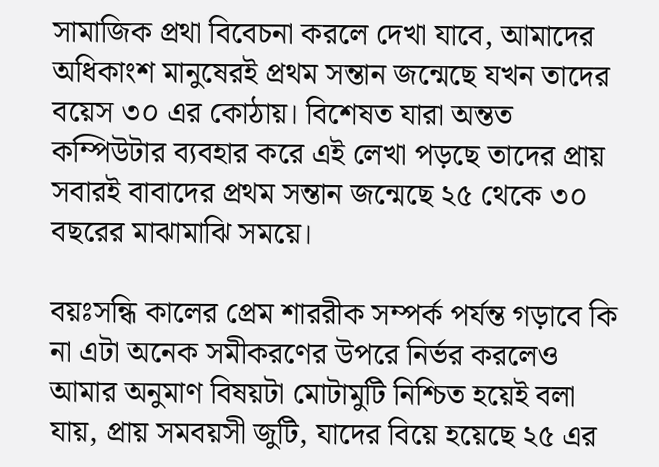সামাজিক প্রথা বিবেচনা করলে দেখা যাবে, আমাদের অধিকাংশ মানুষেরই প্রথম সন্তান জন্মেছে যখন তাদের বয়েস ৩০ এর কোঠায়। বিশেষত যারা অন্তত কম্পিউটার ব্যবহার করে এই লেখা পড়ছে তাদের প্রায় সবারই বাবাদের প্রথম সন্তান জন্মেছে ২৫ থেকে ৩০ বছরের মাঝামাঝি সময়ে।

বয়ঃসন্ধি কালের প্রেম শাররীক সম্পর্ক পর্যন্ত গড়াবে কি না এটা অনেক সমীকরণের উপরে নির্ভর করলেও আমার অনুমাণ বিষয়টা মোটামুটি নিশ্চিত হয়েই বলা যায়, প্রায় সমবয়সী জুটি, যাদের বিয়ে হয়েছে ২৫ এর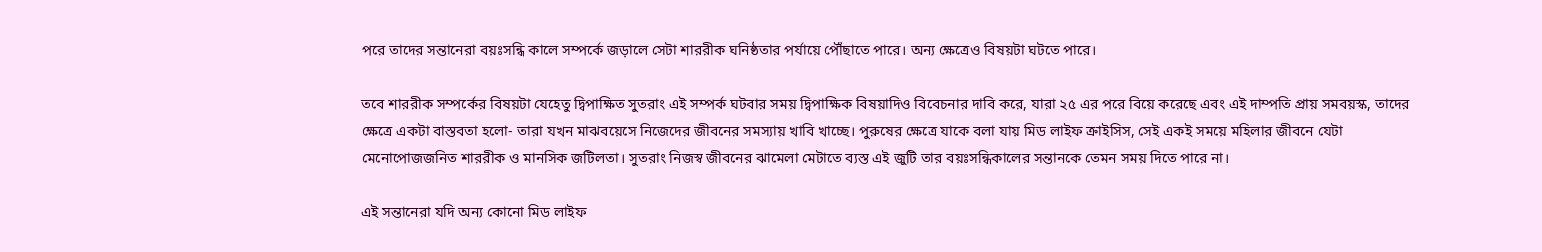পরে তাদের সন্তানেরা বয়ঃসন্ধি কালে সম্পর্কে জড়ালে সেটা শাররীক ঘনিষ্ঠতার পর্যায়ে পৌঁছাতে পারে। অন্য ক্ষেত্রেও বিষয়টা ঘটতে পারে।

তবে শাররীক সম্পর্কের বিষয়টা যেহেতু দ্বিপাক্ষিত সুতরাং এই সম্পর্ক ঘটবার সময় দ্বিপাক্ষিক বিষয়াদিও বিবেচনার দাবি করে, যারা ২৫ এর পরে বিয়ে করেছে এবং এই দাম্পতি প্রায় সমবয়স্ক, তাদের ক্ষেত্রে একটা বাস্তবতা হলো- তারা যখন মাঝবয়েসে নিজেদের জীবনের সমস্যায় খাবি খাচ্ছে। পুরুষের ক্ষেত্রে যাকে বলা যায় মিড লাইফ ক্রাইসিস, সেই একই সময়ে মহিলার জীবনে যেটা মেনোপোজজনিত শাররীক ও মানসিক জটিলতা। সুতরাং নিজস্ব জীবনের ঝামেলা মেটাতে ব্যস্ত এই জুটি তার বয়ঃসন্ধিকালের সন্তানকে তেমন সময় দিতে পারে না।

এই সন্তানেরা যদি অন্য কোনো মিড লাইফ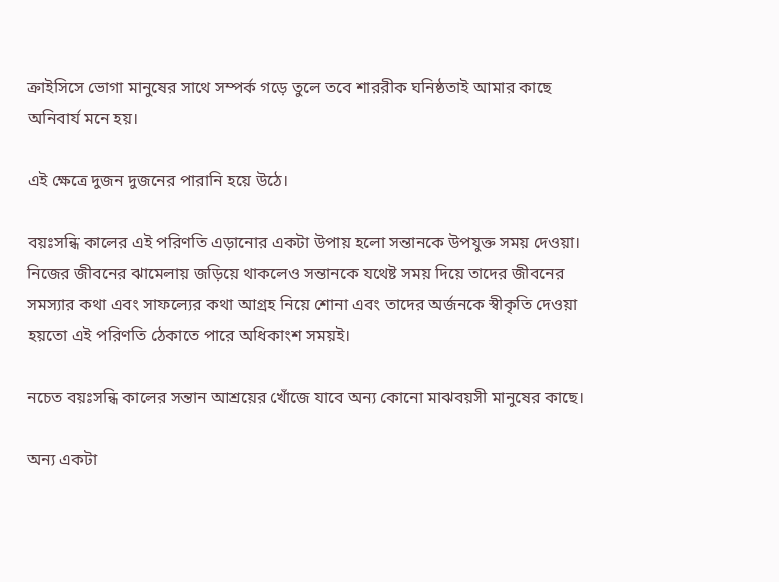ক্রাইসিসে ভোগা মানুষের সাথে সম্পর্ক গড়ে তুলে তবে শাররীক ঘনিষ্ঠতাই আমার কাছে অনিবার্য মনে হয়।

এই ক্ষেত্রে দুজন দুজনের পারানি হয়ে উঠে।

বয়ঃসন্ধি কালের এই পরিণতি এড়ানোর একটা উপায় হলো সন্তানকে উপযুক্ত সময় দেওয়া। নিজের জীবনের ঝামেলায় জড়িয়ে থাকলেও সন্তানকে যথেষ্ট সময় দিয়ে তাদের জীবনের সমস্যার কথা এবং সাফল্যের কথা আগ্রহ নিয়ে শোনা এবং তাদের অর্জনকে স্বীকৃতি দেওয়া হয়তো এই পরিণতি ঠেকাতে পারে অধিকাংশ সময়ই।

নচেত বয়ঃসন্ধি কালের সন্তান আশ্রয়ের খোঁজে যাবে অন্য কোনো মাঝবয়সী মানুষের কাছে।

অন্য একটা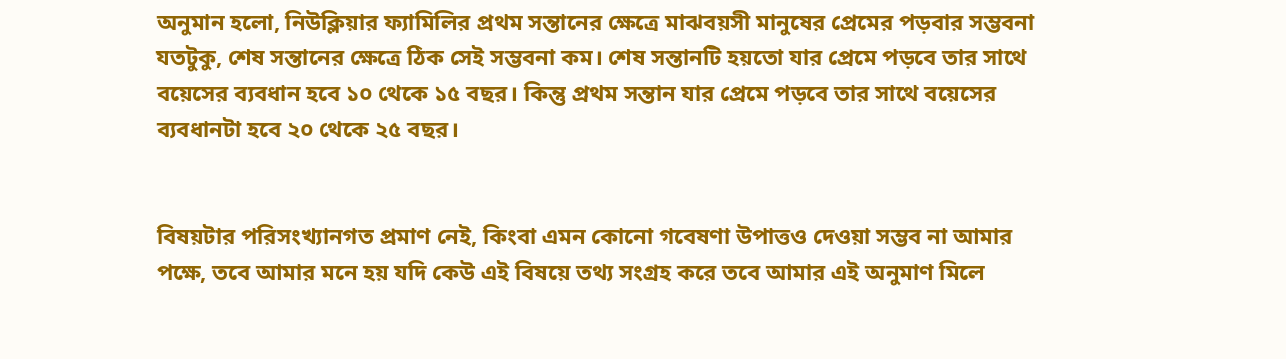অনুমান হলো, নিউক্লিয়ার ফ্যামিলির প্রথম সন্তানের ক্ষেত্রে মাঝবয়সী মানুষের প্রেমের পড়বার সম্ভবনা যতটুকু, শেষ সন্তানের ক্ষেত্রে ঠিক সেই সম্ভবনা কম। শেষ সন্তানটি হয়তো যার প্রেমে পড়বে তার সাথে বয়েসের ব্যবধান হবে ১০ থেকে ১৫ বছর। কিন্তু প্রথম সন্তান যার প্রেমে পড়বে তার সাথে বয়েসের ব্যবধানটা হবে ২০ থেকে ২৫ বছর।


বিষয়টার পরিসংখ্যানগত প্রমাণ নেই, কিংবা এমন কোনো গবেষণা উপাত্তও দেওয়া সম্ভব না আমার পক্ষে, তবে আমার মনে হয় যদি কেউ এই বিষয়ে তথ্য সংগ্রহ করে তবে আমার এই অনুমাণ মিলে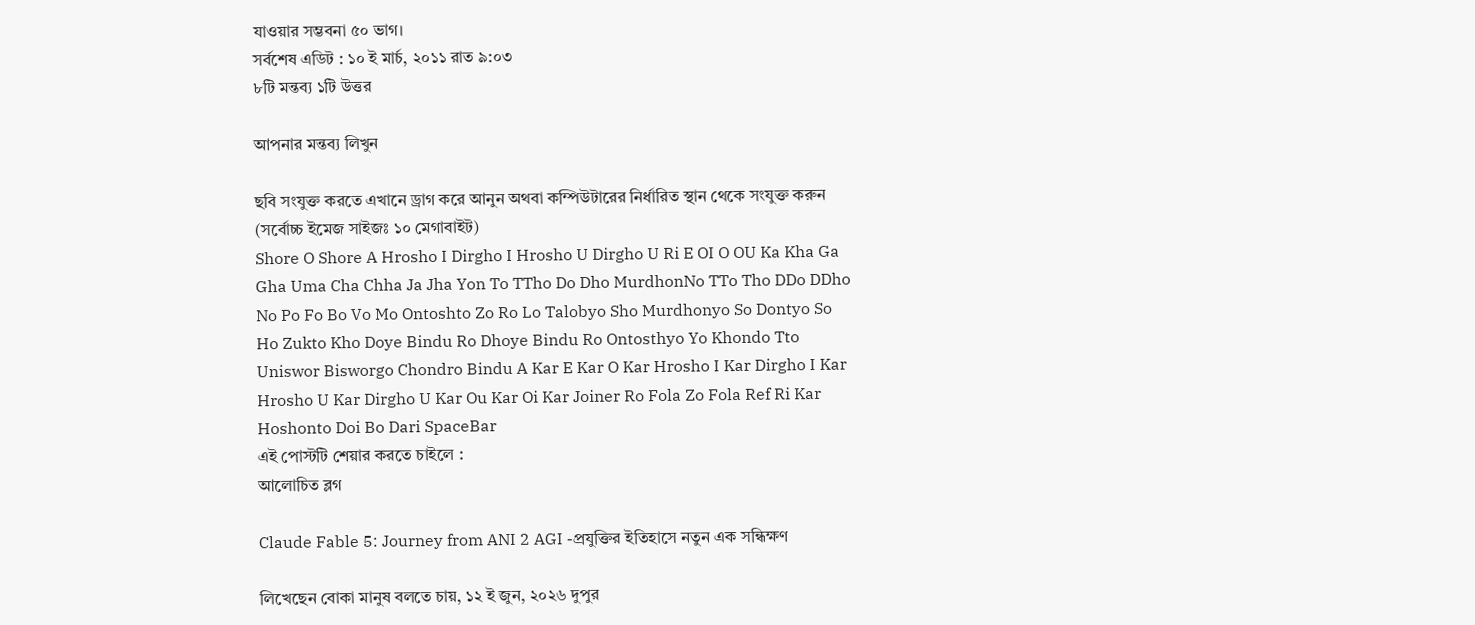যাওয়ার সম্ভবনা ৫০ ভাগ।
সর্বশেষ এডিট : ১০ ই মার্চ, ২০১১ রাত ৯:০৩
৮টি মন্তব্য ১টি উত্তর

আপনার মন্তব্য লিখুন

ছবি সংযুক্ত করতে এখানে ড্রাগ করে আনুন অথবা কম্পিউটারের নির্ধারিত স্থান থেকে সংযুক্ত করুন (সর্বোচ্চ ইমেজ সাইজঃ ১০ মেগাবাইট)
Shore O Shore A Hrosho I Dirgho I Hrosho U Dirgho U Ri E OI O OU Ka Kha Ga Gha Uma Cha Chha Ja Jha Yon To TTho Do Dho MurdhonNo TTo Tho DDo DDho No Po Fo Bo Vo Mo Ontoshto Zo Ro Lo Talobyo Sho Murdhonyo So Dontyo So Ho Zukto Kho Doye Bindu Ro Dhoye Bindu Ro Ontosthyo Yo Khondo Tto Uniswor Bisworgo Chondro Bindu A Kar E Kar O Kar Hrosho I Kar Dirgho I Kar Hrosho U Kar Dirgho U Kar Ou Kar Oi Kar Joiner Ro Fola Zo Fola Ref Ri Kar Hoshonto Doi Bo Dari SpaceBar
এই পোস্টটি শেয়ার করতে চাইলে :
আলোচিত ব্লগ

Claude Fable 5: Journey from ANI 2 AGI -প্রযুক্তির ইতিহাসে নতুন এক সন্ধিক্ষণ

লিখেছেন বোকা মানুষ বলতে চায়, ১২ ই জুন, ২০২৬ দুপুর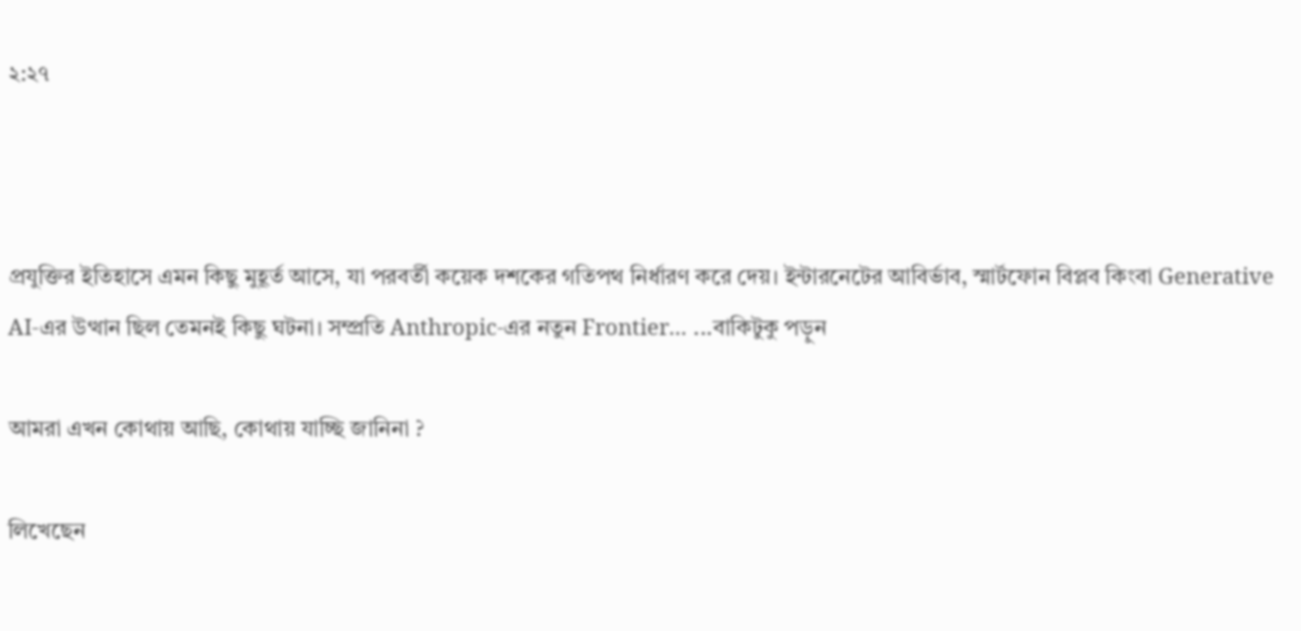২:২৭



প্রযুক্তির ইতিহাসে এমন কিছু মুহূর্ত আসে, যা পরবর্তী কয়েক দশকের গতিপথ নির্ধারণ করে দেয়। ইন্টারনেটের আবির্ভাব, স্মার্টফোন বিপ্লব কিংবা Generative AI-এর উত্থান ছিল তেমনই কিছু ঘটনা। সম্প্রতি Anthropic-এর নতুন Frontier... ...বাকিটুকু পড়ুন

আমরা এখন কোথায় আছি, কোথায় যাচ্ছি জানিনা ?

লিখেছেন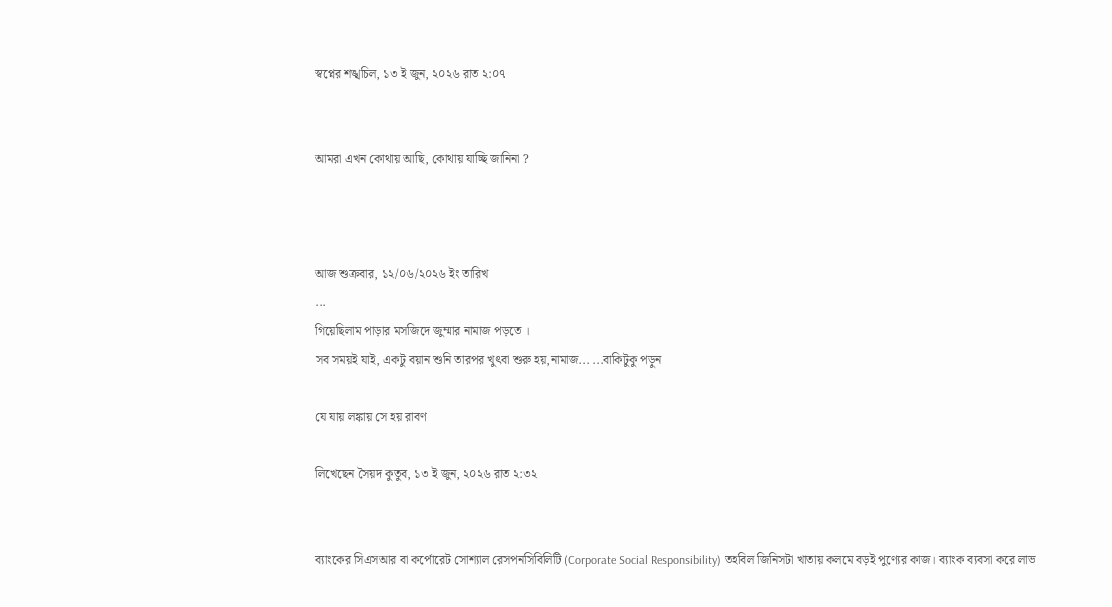স্বপ্নের শঙ্খচিল, ১৩ ই জুন, ২০২৬ রাত ২:০৭


আমরা এখন কোথায় আছি, কোথায় যাচ্ছি জানিনা ?



আজ শুক্রবার, ১২/০৬/২০২৬ ইং তারিখ
...
গিয়েছিলাম পাড়ার মসজিদে জুম্মার নামাজ পড়তে ।
সব সময়ই যাই, একটু বয়ান শুনি তারপর খুৎবা শুরু হয়,নামাজ... ...বাকিটুকু পড়ুন

যে যায় লঙ্কায় সে হয় রাবণ

লিখেছেন সৈয়দ কুতুব, ১৩ ই জুন, ২০২৬ রাত ২:৩২


ব্যাংকের সিএসআর বা কর্পোরেট সোশ্যাল রেসপনসিবিলিটি (Corporate Social Responsibility) তহবিল জিনিসটা খাতায় কলমে বড়ই পুণ্যের কাজ। ব্যাংক ব্যবসা করে লাভ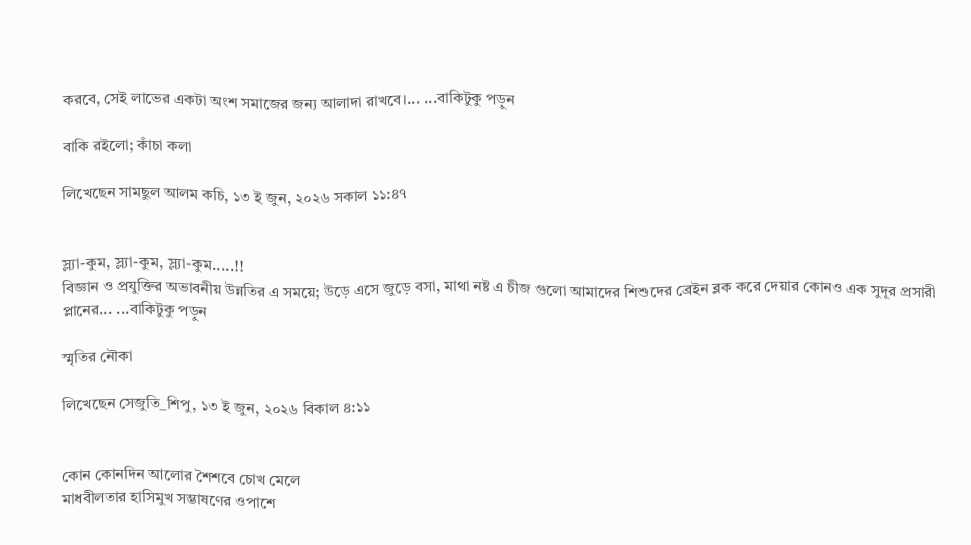করবে, সেই লাভের একটা অংশ সমাজের জন্য আলাদা রাখবে।... ...বাকিটুকু পড়ুন

বাকি রইলো; কাঁচা কলা

লিখেছেন সামছুল আলম কচি, ১৩ ই জুন, ২০২৬ সকাল ১১:৪৭


স্ল্যা-কুম, স্ল্যা-কুম, স্ল্যা-কুম.....!!
বিজ্ঞান ও প্রযুক্তির অভাবনীয় উন্নতির এ সময়ে; উড়ে এসে জুড়ে বসা, মাথা নষ্ট এ চীজ গুলো আমাদের শিশুদের ব্রেইন ব্লক করে দেয়ার কোনও এক সুদূর প্রসারী প্লানের... ...বাকিটুকু পড়ুন

স্মৃতির নৌকা

লিখেছেন সেজুতি_শিপু, ১৩ ই জুন, ২০২৬ বিকাল ৪:১১


কোন কোনদিন আলোর শৈশবে চোখ মেলে
মাধবীলতার হাসিমুখ সম্ভাষণের ওপাশে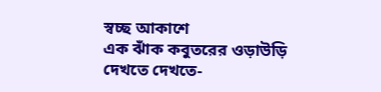স্বচ্ছ আকাশে
এক ঝাঁক কবুতরের ওড়াউড়ি দেখতে দেখতে-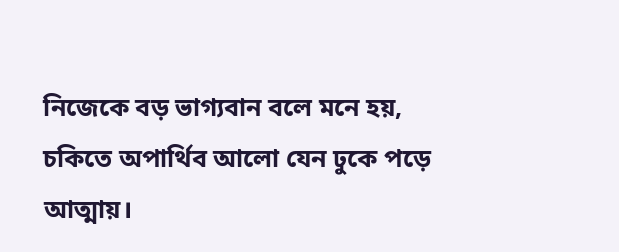নিজেকে বড় ভাগ্যবান বলে মনে হয়,
চকিতে অপার্থিব আলো যেন ঢুকে পড়ে আত্মায়।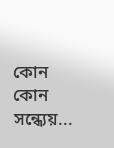কোন কোন সন্ধ‍্যেয়...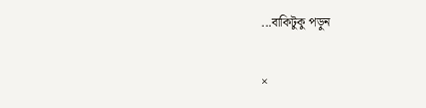...বাকিটুকু পড়ুন

×